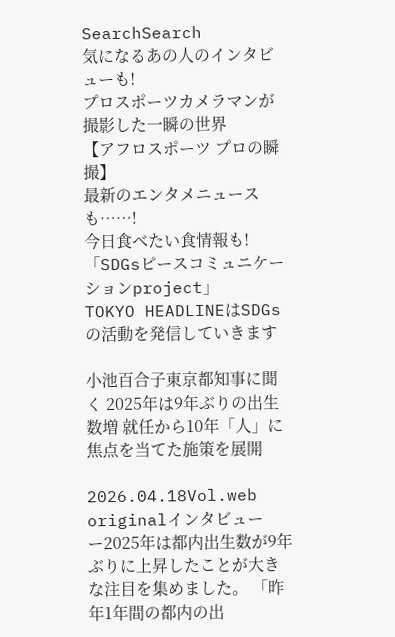SearchSearch
気になるあの人のインタビューも!
プロスポーツカメラマンが撮影した一瞬の世界
【アフロスポーツ プロの瞬撮】
最新のエンタメニュースも……!
今日食べたい食情報も!
「SDGsピースコミュニケーションproject」
TOKYO HEADLINEはSDGsの活動を発信していきます

小池百合子東京都知事に聞く 2025年は9年ぶりの出生数増 就任から10年「人」に焦点を当てた施策を展開

2026.04.18Vol.web originalインタビュー
ー2025年は都内出生数が9年ぶりに上昇したことが大きな注目を集めました。 「昨年1年間の都内の出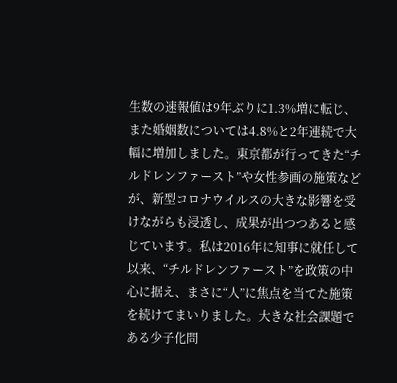生数の速報値は9年ぶりに1.3%増に転じ、また婚姻数については4.8%と2年連続で大幅に増加しました。東京都が行ってきた“チルドレンファースト”や女性参画の施策などが、新型コロナウイルスの大きな影響を受けながらも浸透し、成果が出つつあると感じています。私は2016年に知事に就任して以来、“チルドレンファースト”を政策の中心に据え、まさに“人”に焦点を当てた施策を続けてまいりました。大きな社会課題である少子化問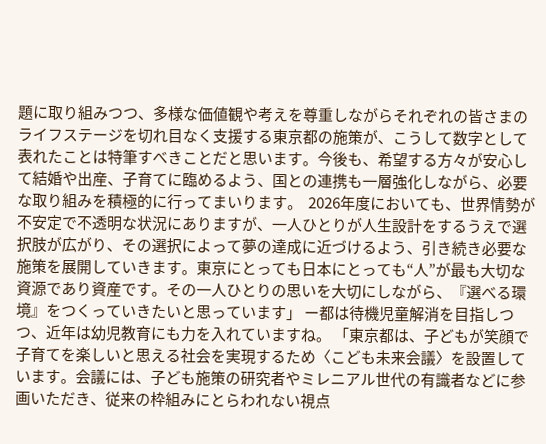題に取り組みつつ、多様な価値観や考えを尊重しながらそれぞれの皆さまのライフステージを切れ目なく支援する東京都の施策が、こうして数字として表れたことは特筆すべきことだと思います。今後も、希望する方々が安心して結婚や出産、子育てに臨めるよう、国との連携も一層強化しながら、必要な取り組みを積極的に行ってまいります。  2026年度においても、世界情勢が不安定で不透明な状況にありますが、一人ひとりが人生設計をするうえで選択肢が広がり、その選択によって夢の達成に近づけるよう、引き続き必要な施策を展開していきます。東京にとっても日本にとっても“人”が最も大切な資源であり資産です。その一人ひとりの思いを大切にしながら、『選べる環境』をつくっていきたいと思っています」 ー都は待機児童解消を目指しつつ、近年は幼児教育にも力を入れていますね。 「東京都は、子どもが笑顔で子育てを楽しいと思える社会を実現するため〈こども未来会議〉を設置しています。会議には、子ども施策の研究者やミレニアル世代の有識者などに参画いただき、従来の枠組みにとらわれない視点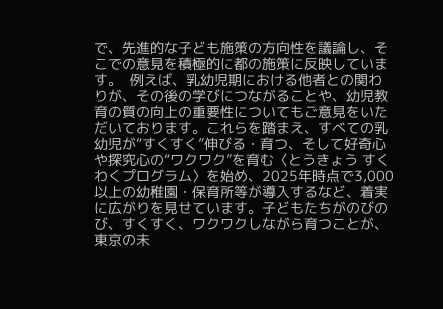で、先進的な子ども施策の方向性を議論し、そこでの意見を積極的に都の施策に反映しています。  例えば、乳幼児期における他者との関わりが、その後の学びにつながることや、幼児教育の質の向上の重要性についてもご意見をいただいております。これらを踏まえ、すべての乳幼児が“すくすく”伸びる・育つ、そして好奇心や探究心の“ワクワク”を育む〈とうきょう すくわくプログラム〉を始め、2025年時点で3,000以上の幼稚園・保育所等が導入するなど、着実に広がりを見せています。子どもたちがのびのび、すくすく、ワクワクしながら育つことが、東京の未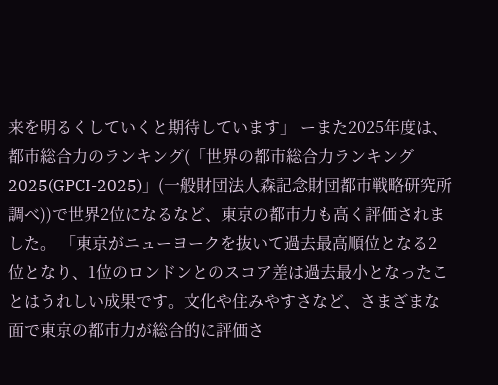来を明るくしていくと期待しています」 ーまた2025年度は、都市総合力のランキング(「世界の都市総合力ランキング 2025(GPCI-2025)」(一般財団法人森記念財団都市戦略研究所調べ))で世界2位になるなど、東京の都市力も高く評価されました。 「東京がニューヨークを抜いて過去最高順位となる2位となり、1位のロンドンとのスコア差は過去最小となったことはうれしい成果です。文化や住みやすさなど、さまざまな面で東京の都市力が総合的に評価さ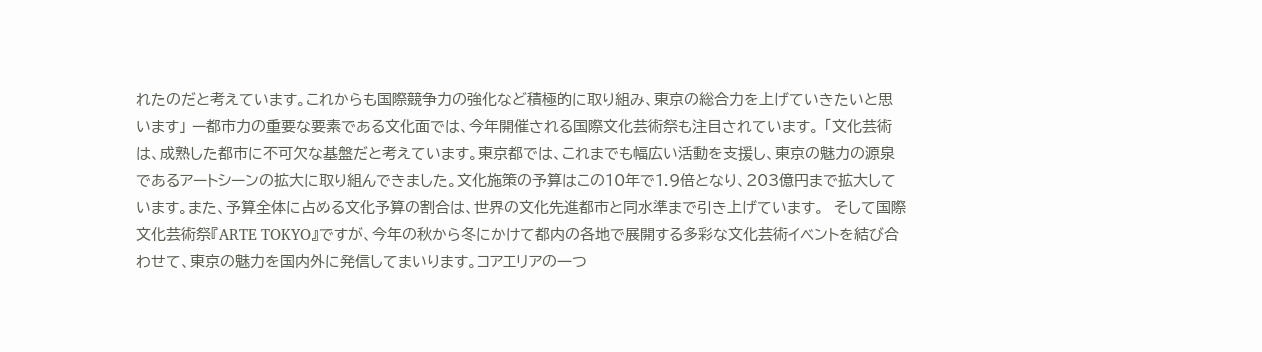れたのだと考えています。これからも国際競争力の強化など積極的に取り組み、東京の総合力を上げていきたいと思います」 ー都市力の重要な要素である文化面では、今年開催される国際文化芸術祭も注目されています。 「文化芸術は、成熟した都市に不可欠な基盤だと考えています。東京都では、これまでも幅広い活動を支援し、東京の魅力の源泉であるアートシーンの拡大に取り組んできました。文化施策の予算はこの10年で1.9倍となり、203億円まで拡大しています。また、予算全体に占める文化予算の割合は、世界の文化先進都市と同水準まで引き上げています。  そして国際文化芸術祭『ARTE TOKYO』ですが、今年の秋から冬にかけて都内の各地で展開する多彩な文化芸術イベントを結び合わせて、東京の魅力を国内外に発信してまいります。コアエリアの一つ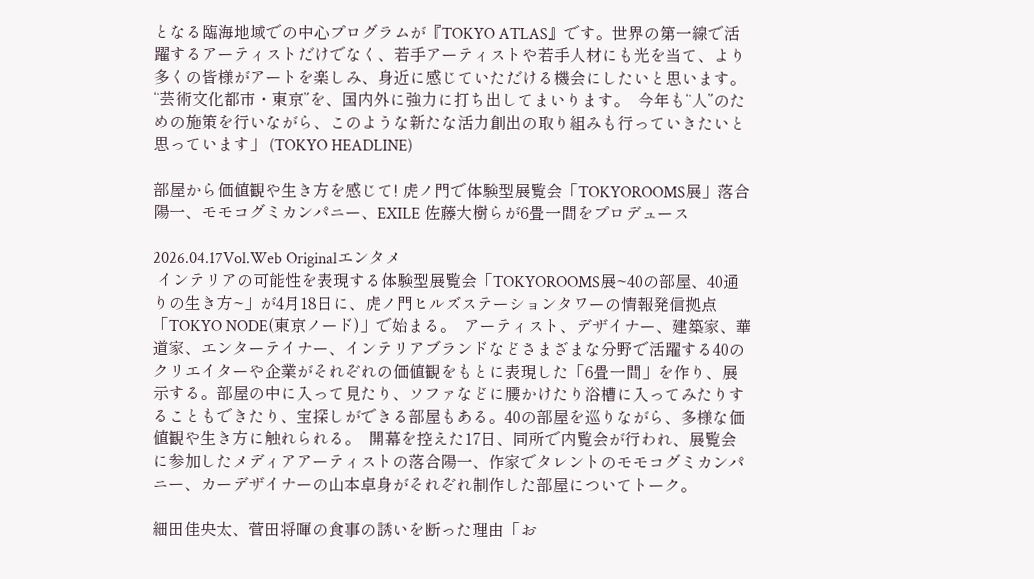となる臨海地域での中心プログラムが『TOKYO ATLAS』です。世界の第一線で活躍するアーティストだけでなく、若手アーティストや若手人材にも光を当て、より多くの皆様がアートを楽しみ、身近に感じていただける機会にしたいと思います。“芸術文化都市・東京”を、国内外に強力に打ち出してまいります。  今年も“人”のための施策を行いながら、このような新たな活力創出の取り組みも行っていきたいと思っています」 (TOKYO HEADLINE)

部屋から価値観や生き方を感じて! 虎ノ門で体験型展覧会「TOKYOROOMS展」落合陽一、モモコグミカンパニー、EXILE 佐藤大樹らが6畳一間をプロデュース

2026.04.17Vol.Web Originalエンタメ
 インテリアの可能性を表現する体験型展覧会「TOKYOROOMS展~40の部屋、40通りの生き方~」が4月18日に、虎ノ門ヒルズステーションタワーの情報発信拠点「TOKYO NODE(東京ノード)」で始まる。  アーティスト、デザイナー、建築家、華道家、エンターテイナー、インテリアブランドなどさまざまな分野で活躍する40のクリエイターや企業がそれぞれの価値観をもとに表現した「6畳一間」を作り、展示する。部屋の中に入って見たり、ソファなどに腰かけたり浴槽に入ってみたりすることもできたり、宝探しができる部屋もある。40の部屋を巡りながら、多様な価値観や生き方に触れられる。  開幕を控えた17日、同所で内覧会が行われ、展覧会に参加したメディアアーティストの落合陽一、作家でタレントのモモコグミカンパニー、カーデザイナーの山本卓身がそれぞれ制作した部屋についてトーク。

細田佳央太、菅田将暉の食事の誘いを断った理由「お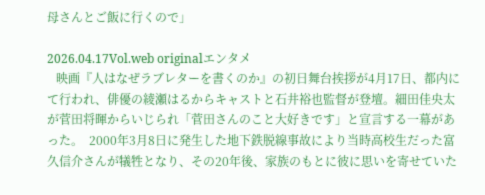母さんとご飯に行くので」

2026.04.17Vol.web originalエンタメ
   映画『人はなぜラブレターを書くのか』の初日舞台挨拶が4月17日、都内にて行われ、俳優の綾瀬はるからキャストと石井裕也監督が登壇。細田佳央太が菅田将暉からいじられ「菅田さんのこと大好きです」と宣言する一幕があった。  2000年3月8日に発生した地下鉄脱線事故により当時高校生だった富久信介さんが犠牲となり、その20年後、家族のもとに彼に思いを寄せていた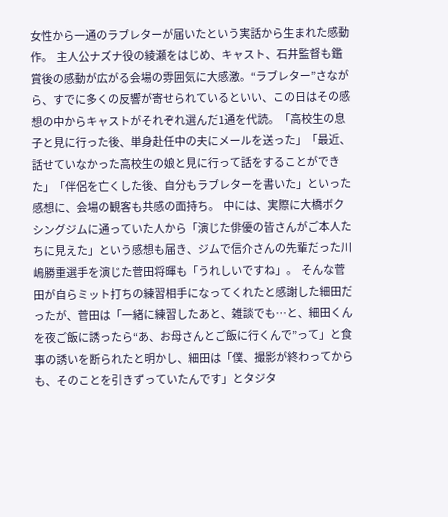女性から一通のラブレターが届いたという実話から生まれた感動作。  主人公ナズナ役の綾瀬をはじめ、キャスト、石井監督も鑑賞後の感動が広がる会場の雰囲気に大感激。“ラブレター”さながら、すでに多くの反響が寄せられているといい、この日はその感想の中からキャストがそれぞれ選んだ1通を代読。「高校生の息子と見に行った後、単身赴任中の夫にメールを送った」「最近、話せていなかった高校生の娘と見に行って話をすることができた」「伴侶を亡くした後、自分もラブレターを書いた」といった感想に、会場の観客も共感の面持ち。  中には、実際に大橋ボクシングジムに通っていた人から「演じた俳優の皆さんがご本人たちに見えた」という感想も届き、ジムで信介さんの先輩だった川嶋勝重選手を演じた菅田将暉も「うれしいですね」。  そんな菅田が自らミット打ちの練習相手になってくれたと感謝した細田だったが、菅田は「一緒に練習したあと、雑談でも…と、細田くんを夜ご飯に誘ったら“あ、お母さんとご飯に行くんで”って」と食事の誘いを断られたと明かし、細田は「僕、撮影が終わってからも、そのことを引きずっていたんです」とタジタ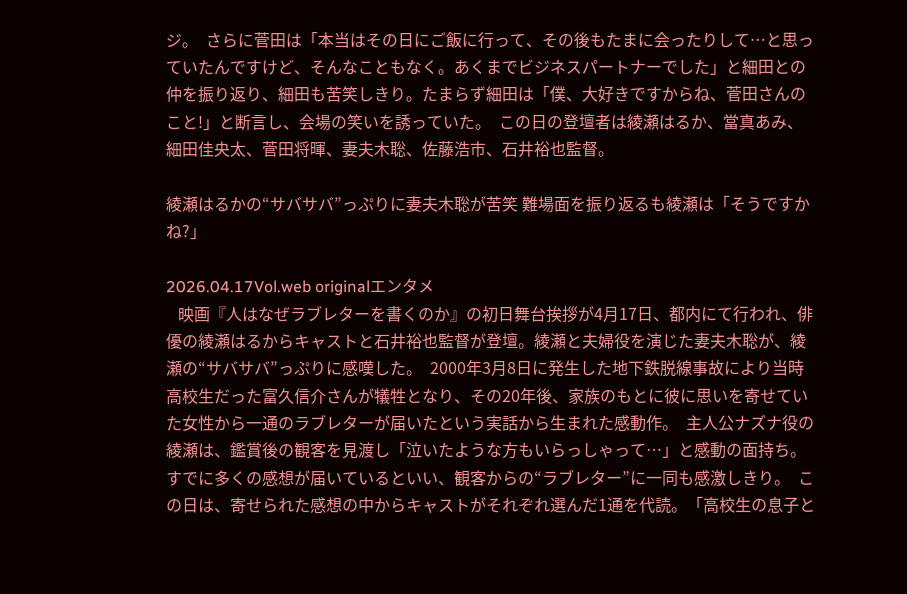ジ。  さらに菅田は「本当はその日にご飯に行って、その後もたまに会ったりして…と思っていたんですけど、そんなこともなく。あくまでビジネスパートナーでした」と細田との仲を振り返り、細田も苦笑しきり。たまらず細田は「僕、大好きですからね、菅田さんのこと!」と断言し、会場の笑いを誘っていた。  この日の登壇者は綾瀬はるか、當真あみ、細田佳央太、菅田将暉、妻夫木聡、佐藤浩市、石井裕也監督。

綾瀬はるかの“サバサバ”っぷりに妻夫木聡が苦笑 難場面を振り返るも綾瀬は「そうですかね?」

2026.04.17Vol.web originalエンタメ
   映画『人はなぜラブレターを書くのか』の初日舞台挨拶が4月17日、都内にて行われ、俳優の綾瀬はるからキャストと石井裕也監督が登壇。綾瀬と夫婦役を演じた妻夫木聡が、綾瀬の“サバサバ”っぷりに感嘆した。  2000年3月8日に発生した地下鉄脱線事故により当時高校生だった富久信介さんが犠牲となり、その20年後、家族のもとに彼に思いを寄せていた女性から一通のラブレターが届いたという実話から生まれた感動作。  主人公ナズナ役の綾瀬は、鑑賞後の観客を見渡し「泣いたような方もいらっしゃって…」と感動の面持ち。すでに多くの感想が届いているといい、観客からの“ラブレター”に一同も感激しきり。  この日は、寄せられた感想の中からキャストがそれぞれ選んだ1通を代読。「高校生の息子と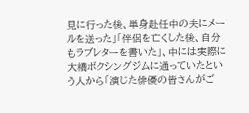見に行った後、単身赴任中の夫にメールを送った」「伴侶を亡くした後、自分もラブレターを書いた」、中には実際に大橋ボクシングジムに通っていたという人から「演じた俳優の皆さんがご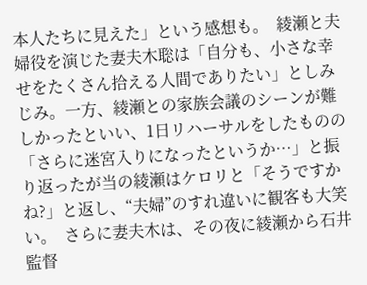本人たちに見えた」という感想も。  綾瀬と夫婦役を演じた妻夫木聡は「自分も、小さな幸せをたくさん拾える人間でありたい」としみじみ。一方、綾瀬との家族会議のシーンが難しかったといい、1日リハーサルをしたものの「さらに迷宮入りになったというか…」と振り返ったが当の綾瀬はケロリと「そうですかね?」と返し、“夫婦”のすれ違いに観客も大笑い。  さらに妻夫木は、その夜に綾瀬から石井監督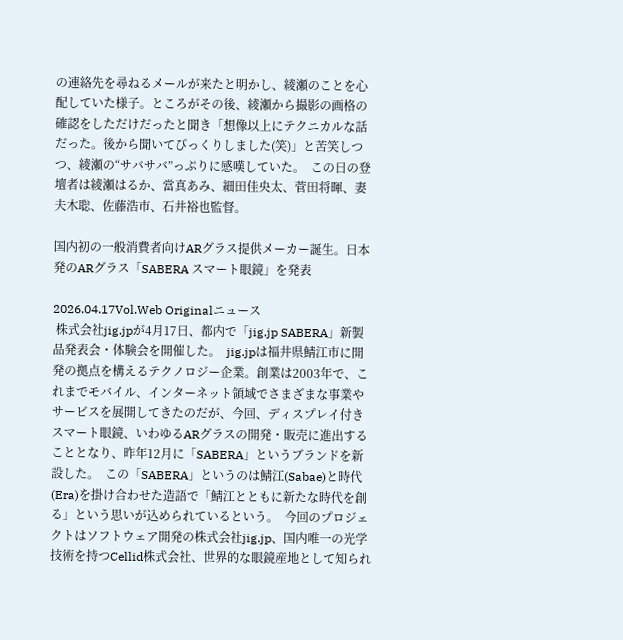の連絡先を尋ねるメールが来たと明かし、綾瀬のことを心配していた様子。ところがその後、綾瀬から撮影の画格の確認をしただけだったと聞き「想像以上にテクニカルな話だった。後から聞いてびっくりしました(笑)」と苦笑しつつ、綾瀬の“サバサバ”っぷりに感嘆していた。  この日の登壇者は綾瀬はるか、當真あみ、細田佳央太、菅田将暉、妻夫木聡、佐藤浩市、石井裕也監督。

国内初の一般消費者向けARグラス提供メーカー誕生。日本発のARグラス「SABERA スマート眼鏡」を発表

2026.04.17Vol.Web Originalニュース
 株式会社jig.jpが4月17日、都内で「jig.jp SABERA」新製品発表会・体験会を開催した。  jig.jpは福井県鯖江市に開発の拠点を構えるテクノロジー企業。創業は2003年で、これまでモバイル、インターネット領域でさまざまな事業やサービスを展開してきたのだが、今回、ディスプレイ付きスマート眼鏡、いわゆるARグラスの開発・販売に進出することとなり、昨年12月に「SABERA」というブランドを新設した。  この「SABERA」というのは鯖江(Sabae)と時代(Era)を掛け合わせた造語で「鯖江とともに新たな時代を創る」という思いが込められているという。  今回のプロジェクトはソフトウェア開発の株式会社jig.jp、国内唯一の光学技術を持つCellid株式会社、世界的な眼鏡産地として知られ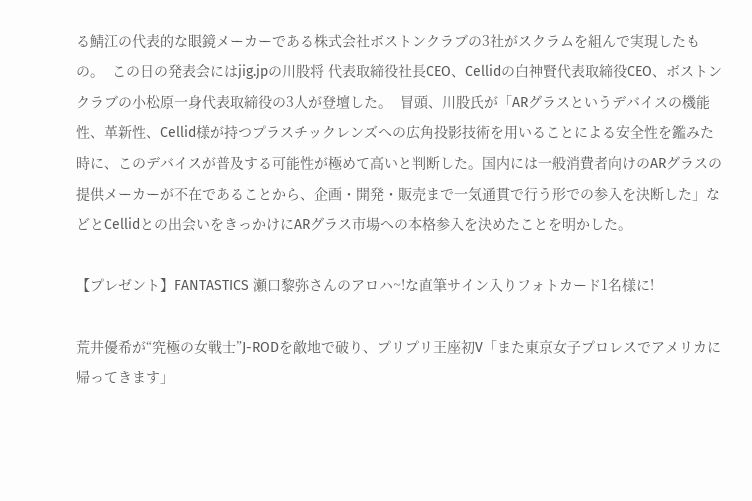る鯖江の代表的な眼鏡メーカーである株式会社ボストンクラブの3社がスクラムを組んで実現したもの。  この日の発表会にはjig.jpの川股将 代表取締役社長CEO、Cellidの白神賢代表取締役CEO、ボストンクラブの小松原一身代表取締役の3人が登壇した。  冒頭、川股氏が「ARグラスというデバイスの機能性、革新性、Cellid様が持つプラスチックレンズへの広角投影技術を用いることによる安全性を鑑みた時に、このデバイスが普及する可能性が極めて高いと判断した。国内には一般消費者向けのARグラスの提供メーカーが不在であることから、企画・開発・販売まで一気通貫で行う形での参入を決断した」などとCellidとの出会いをきっかけにARグラス市場への本格参入を決めたことを明かした。

【プレゼント】FANTASTICS 瀬口黎弥さんのアロハ~!な直筆サイン入りフォトカード1名様に!

荒井優希が“究極の女戦士”J-RODを敵地で破り、プリプリ王座初V「また東京女子プロレスでアメリカに帰ってきます」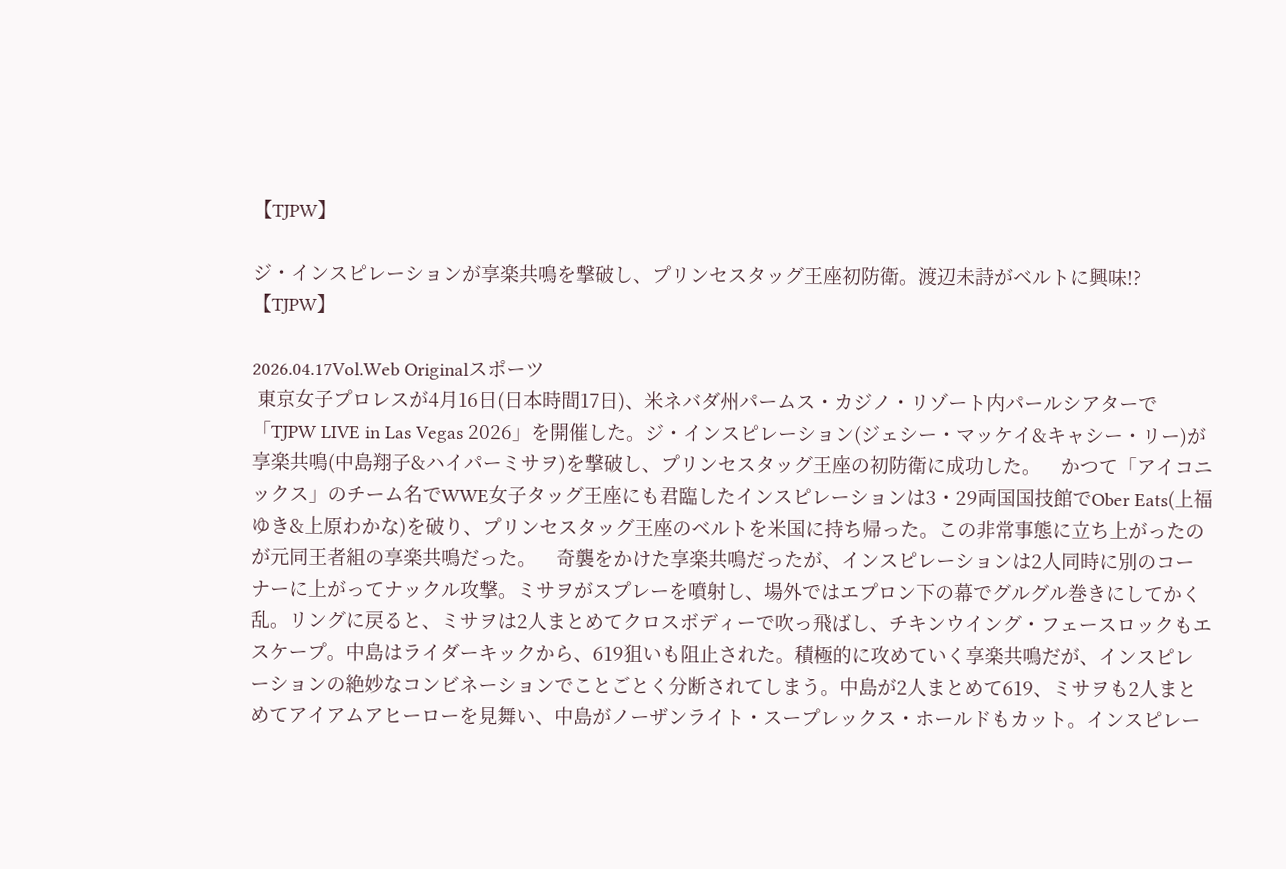【TJPW】

ジ・インスピレーションが享楽共鳴を撃破し、プリンセスタッグ王座初防衛。渡辺未詩がベルトに興味!?【TJPW】

2026.04.17Vol.Web Originalスポーツ
 東京女子プロレスが4月16日(日本時間17日)、米ネバダ州パームス・カジノ・リゾート内パールシアターで「TJPW LIVE in Las Vegas 2026」を開催した。ジ・インスピレーション(ジェシー・マッケイ&キャシー・リー)が享楽共鳴(中島翔子&ハイパーミサヲ)を撃破し、プリンセスタッグ王座の初防衛に成功した。    かつて「アイコニックス」のチーム名でWWE女子タッグ王座にも君臨したインスピレーションは3・29両国国技館でOber Eats(上福ゆき&上原わかな)を破り、プリンセスタッグ王座のベルトを米国に持ち帰った。この非常事態に立ち上がったのが元同王者組の享楽共鳴だった。    奇襲をかけた享楽共鳴だったが、インスピレーションは2人同時に別のコーナーに上がってナックル攻撃。ミサヲがスプレーを噴射し、場外ではエプロン下の幕でグルグル巻きにしてかく乱。リングに戻ると、ミサヲは2人まとめてクロスボディーで吹っ飛ばし、チキンウイング・フェースロックもエスケープ。中島はライダーキックから、619狙いも阻止された。積極的に攻めていく享楽共鳴だが、インスピレーションの絶妙なコンビネーションでことごとく分断されてしまう。中島が2人まとめて619、ミサヲも2人まとめてアイアムアヒーローを見舞い、中島がノーザンライト・スープレックス・ホールドもカット。インスピレー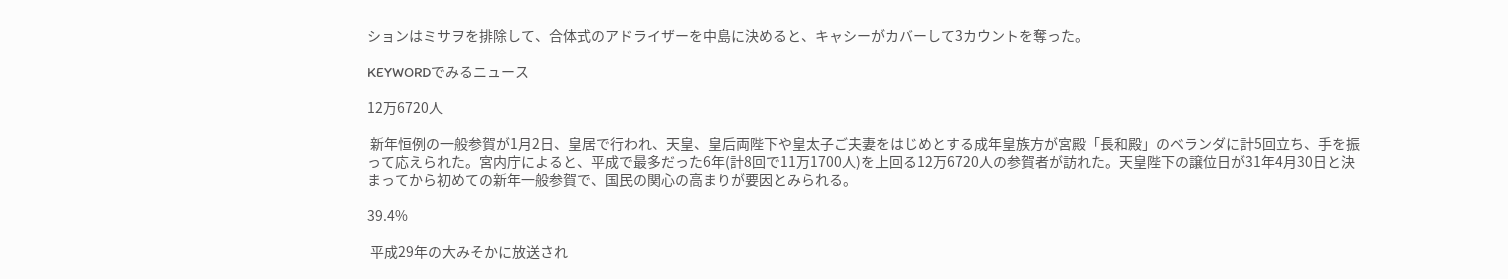ションはミサヲを排除して、合体式のアドライザーを中島に決めると、キャシーがカバーして3カウントを奪った。

KEYWORDでみるニュース

12万6720人

 新年恒例の一般参賀が1月2日、皇居で行われ、天皇、皇后両陛下や皇太子ご夫妻をはじめとする成年皇族方が宮殿「長和殿」のベランダに計5回立ち、手を振って応えられた。宮内庁によると、平成で最多だった6年(計8回で11万1700人)を上回る12万6720人の参賀者が訪れた。天皇陛下の譲位日が31年4月30日と決まってから初めての新年一般参賀で、国民の関心の高まりが要因とみられる。

39.4%

 平成29年の大みそかに放送され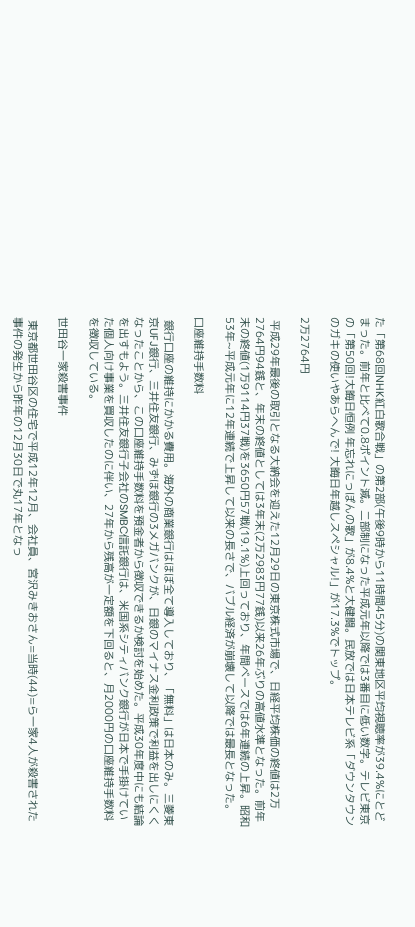た「第68回NHK紅白歌合戦」の第2部(午後9時から11時間45分)の関東地区平均視聴率が39.4%にとどまった。前年と比べて0.8ポイント減。二部制になった平成元年以降では3番目に低い数字。テレビ東京の「第50回!大晦日恒例 年忘れにっぽんの歌」が8.4%と大健闘。民放では日本テレビ系「ダウンタウンのガキの使いやあらへんで! 大晦日年越しスペシャル!」が17.3%でトップ。

2万2764円

 平成29年最後の取引となる大納会を迎えた12月29日の東京株式市場で、日経平均株価の終値は2万2764円94銭と、年末の終値としては3年末(2万2983円77銭)以来26年ぶりの高値水準となった。前年末の終値(1万9114円37戦)を3650円57戦(19.1%)上回っており、年間ベースでは6年連続の上昇。昭和53年~平成元年に12年連続で上昇して以来の長さで、バブル経済が崩壊して以降では最長となった。

口座維持手数料

 銀行口座の維持にかかる費用。海外の商業銀行はほぼ全て導入しており、「無料」は日本のみ。三菱東京UFJ銀行、三井住友銀行、みずほ銀行の3メガバンクが、日銀のマイナス金利政策で利益を出しにくくなったことから、この口座維持手数料を預金者から徴収できるか検討を始めた。平成30年度中にも結論を出すもよう。三井住友銀行子会社のSMBC信託銀行は、米国系シティバンク銀行が日本で手掛けていた個人向け事業を買収したのに伴い、27年から残高が一定額を下回ると、月2000円の口座維持手数料を徴収している。

世田谷一家殺害事件

 東京都世田谷区の住宅で平成12年12月、会社員、宮沢みきおさん=当時(44)=ら一家4人が殺害された事件の発生から昨年の12月30日で丸17年となっ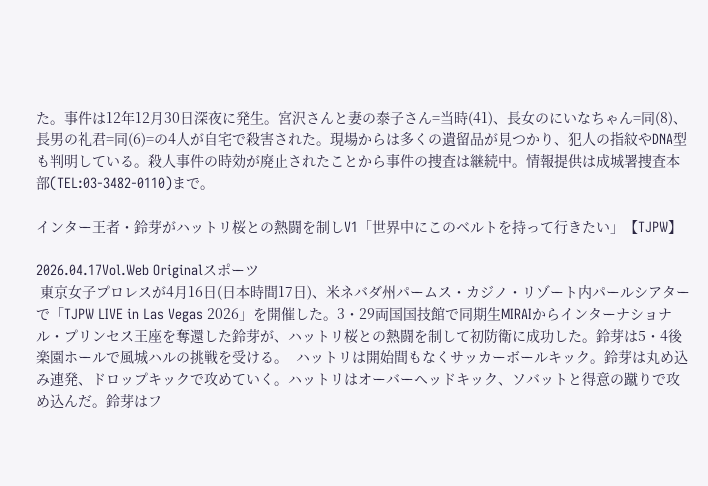た。事件は12年12月30日深夜に発生。宮沢さんと妻の泰子さん=当時(41)、長女のにいなちゃん=同(8)、長男の礼君=同(6)=の4人が自宅で殺害された。現場からは多くの遺留品が見つかり、犯人の指紋やDNA型も判明している。殺人事件の時効が廃止されたことから事件の捜査は継続中。情報提供は成城署捜査本部(TEL:03-3482-0110)まで。

インター王者・鈴芽がハットリ桜との熱闘を制しV1「世界中にこのベルトを持って行きたい」【TJPW】

2026.04.17Vol.Web Originalスポーツ
 東京女子プロレスが4月16日(日本時間17日)、米ネバダ州パームス・カジノ・リゾート内パールシアターで「TJPW LIVE in Las Vegas 2026」を開催した。3・29両国国技館で同期生MIRAIからインターナショナル・プリンセス王座を奪還した鈴芽が、ハットリ桜との熱闘を制して初防衛に成功した。鈴芽は5・4後楽園ホールで風城ハルの挑戦を受ける。  ハットリは開始間もなくサッカーボールキック。鈴芽は丸め込み連発、ドロップキックで攻めていく。ハットリはオーバーヘッドキック、ソバットと得意の蹴りで攻め込んだ。鈴芽はフ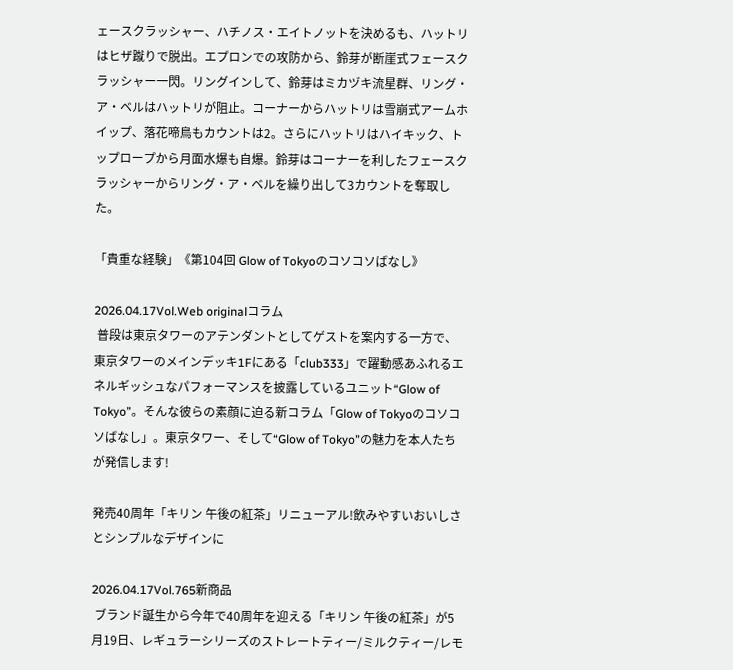ェースクラッシャー、ハチノス・エイトノットを決めるも、ハットリはヒザ蹴りで脱出。エプロンでの攻防から、鈴芽が断崖式フェースクラッシャー一閃。リングインして、鈴芽はミカヅキ流星群、リング・ア・ベルはハットリが阻止。コーナーからハットリは雪崩式アームホイップ、落花啼鳥もカウントは2。さらにハットリはハイキック、トップロープから月面水爆も自爆。鈴芽はコーナーを利したフェースクラッシャーからリング・ア・ベルを繰り出して3カウントを奪取した。

「貴重な経験」《第104回 Glow of Tokyoのコソコソばなし》

2026.04.17Vol.Web originalコラム
 普段は東京タワーのアテンダントとしてゲストを案内する一方で、東京タワーのメインデッキ1Fにある「club333」で躍動感あふれるエネルギッシュなパフォーマンスを披露しているユニット“Glow of Tokyo”。そんな彼らの素顔に迫る新コラム「Glow of Tokyoのコソコソばなし」。東京タワー、そして“Glow of Tokyo”の魅力を本人たちが発信します!

発売40周年「キリン 午後の紅茶」リニューアル!飲みやすいおいしさとシンプルなデザインに

2026.04.17Vol.765新商品
 ブランド誕生から今年で40周年を迎える「キリン 午後の紅茶」が5月19日、レギュラーシリーズのストレートティー/ミルクティー/レモ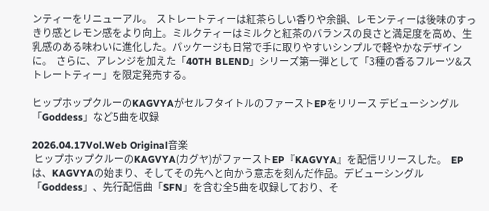ンティーをリニューアル。  ストレートティーは紅茶らしい香りや余韻、レモンティーは後味のすっきり感とレモン感をより向上。ミルクティーはミルクと紅茶のバランスの良さと満足度を高め、生乳感のある味わいに進化した。パッケージも日常で手に取りやすいシンプルで軽やかなデザインに。  さらに、アレンジを加えた「40TH BLEND」シリーズ第一弾として「3種の香るフルーツ&ストレートティー」を限定発売する。

ヒップホップクルーのKAGVYAがセルフタイトルのファーストEPをリリース デビューシングル「Goddess」など5曲を収録

2026.04.17Vol.Web Original音楽
 ヒップホップクルーのKAGVYA(カグヤ)がファーストEP『KAGVYA』を配信リリースした。  EPは、KAGVYAの始まり、そしてその先へと向かう意志を刻んだ作品。デビューシングル「Goddess」、先行配信曲「SFN」を含む全5曲を収録しており、そ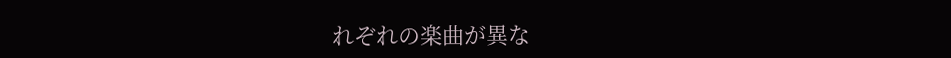れぞれの楽曲が異な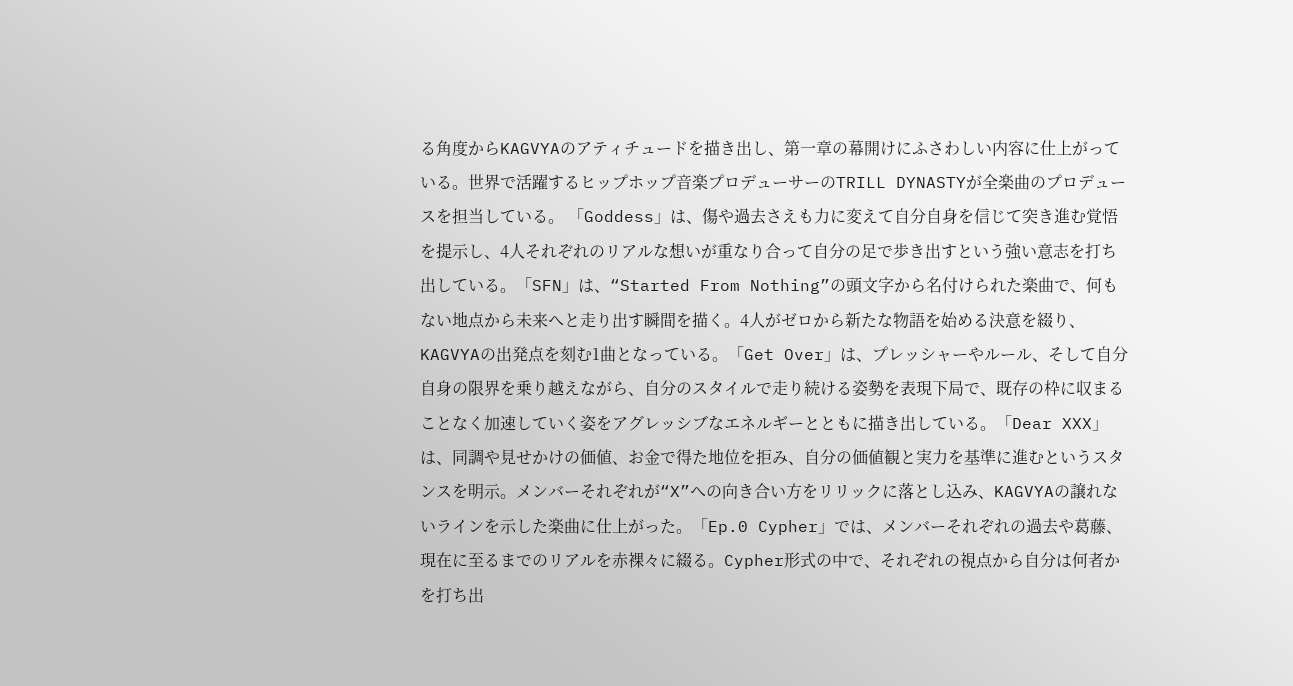る角度からKAGVYAのアティチュードを描き出し、第一章の幕開けにふさわしい内容に仕上がっている。世界で活躍するヒップホップ音楽プロデューサーのTRILL DYNASTYが全楽曲のプロデュースを担当している。 「Goddess」は、傷や過去さえも力に変えて自分自身を信じて突き進む覚悟を提示し、4人それぞれのリアルな想いが重なり合って自分の足で歩き出すという強い意志を打ち出している。「SFN」は、“Started From Nothing”の頭文字から名付けられた楽曲で、何もない地点から未来へと走り出す瞬間を描く。4人がゼロから新たな物語を始める決意を綴り、KAGVYAの出発点を刻む1曲となっている。「Get Over」は、プレッシャーやルール、そして自分自身の限界を乗り越えながら、自分のスタイルで走り続ける姿勢を表現下局で、既存の枠に収まることなく加速していく姿をアグレッシブなエネルギーとともに描き出している。「Dear XXX」は、同調や見せかけの価値、お金で得た地位を拒み、自分の価値観と実力を基準に進むというスタンスを明示。メンバーそれぞれが“X”への向き合い方をリリックに落とし込み、KAGVYAの譲れないラインを示した楽曲に仕上がった。「Ep.0 Cypher」では、メンバーそれぞれの過去や葛藤、現在に至るまでのリアルを赤裸々に綴る。Cypher形式の中で、それぞれの視点から自分は何者かを打ち出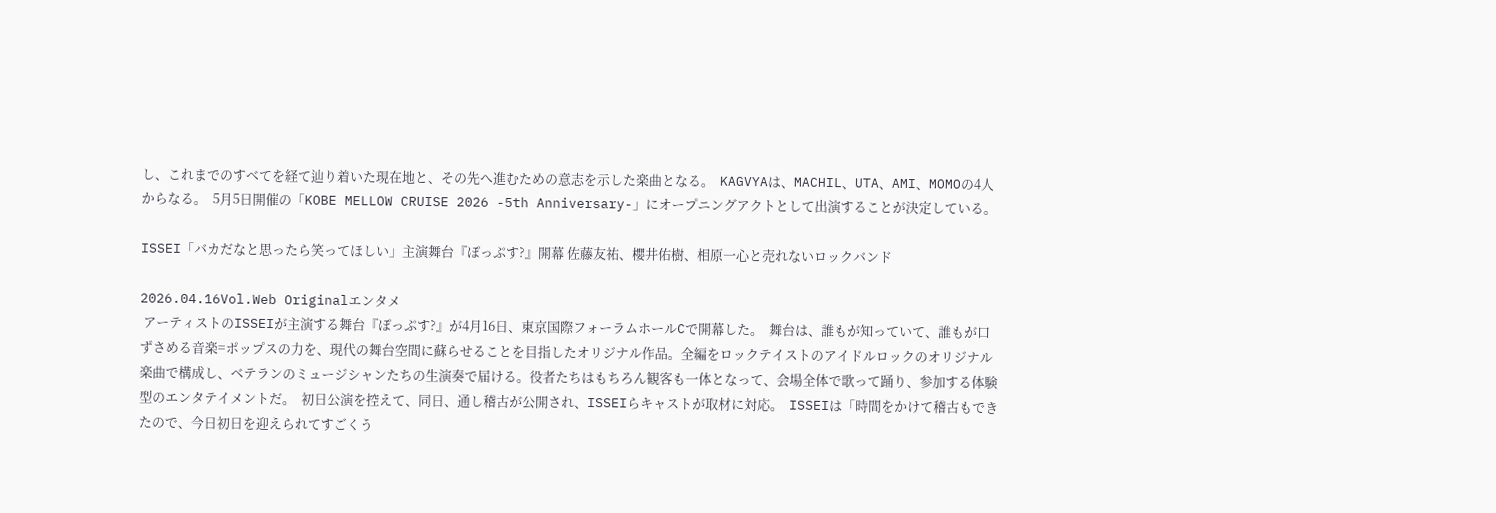し、これまでのすべてを経て辿り着いた現在地と、その先へ進むための意志を示した楽曲となる。  KAGVYAは、MACHIL、UTA、AMI、MOMOの4人からなる。  5月5日開催の「KOBE MELLOW CRUISE 2026 -5th Anniversary-」にオープニングアクトとして出演することが決定している。

ISSEI「バカだなと思ったら笑ってほしい」主演舞台『ぽっぷす?』開幕 佐藤友祐、櫻井佑樹、相原一心と売れないロックバンド

2026.04.16Vol.Web Originalエンタメ
 アーティストのISSEIが主演する舞台『ぽっぷす?』が4月16日、東京国際フォーラムホールCで開幕した。  舞台は、誰もが知っていて、誰もが口ずさめる音楽=ポップスの力を、現代の舞台空間に蘇らせることを目指したオリジナル作品。全編をロックテイストのアイドルロックのオリジナル楽曲で構成し、ベテランのミュージシャンたちの生演奏で届ける。役者たちはもちろん観客も一体となって、会場全体で歌って踊り、参加する体験型のエンタテイメントだ。  初日公演を控えて、同日、通し稽古が公開され、ISSEIらキャストが取材に対応。  ISSEIは「時間をかけて稽古もできたので、今日初日を迎えられてすごくう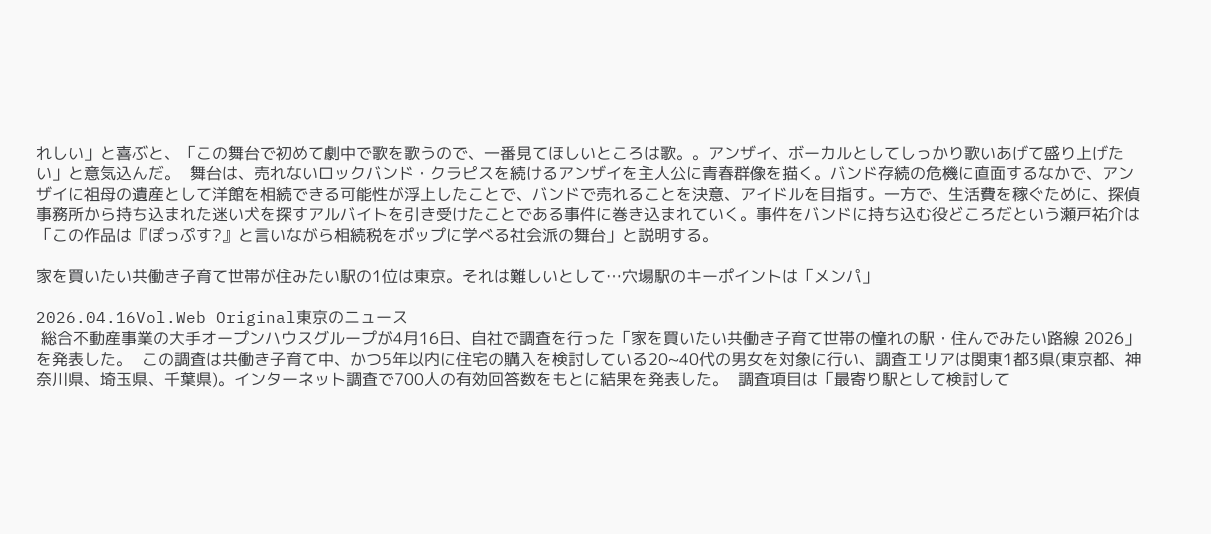れしい」と喜ぶと、「この舞台で初めて劇中で歌を歌うので、一番見てほしいところは歌。。アンザイ、ボーカルとしてしっかり歌いあげて盛り上げたい」と意気込んだ。  舞台は、売れないロックバンド・クラピスを続けるアンザイを主人公に青春群像を描く。バンド存続の危機に直面するなかで、アンザイに祖母の遺産として洋館を相続できる可能性が浮上したことで、バンドで売れることを決意、アイドルを目指す。一方で、生活費を稼ぐために、探偵事務所から持ち込まれた迷い犬を探すアルバイトを引き受けたことである事件に巻き込まれていく。事件をバンドに持ち込む役どころだという瀬戸祐介は「この作品は『ぽっぷす?』と言いながら相続税をポップに学べる社会派の舞台」と説明する。

家を買いたい共働き子育て世帯が住みたい駅の1位は東京。それは難しいとして…穴場駅のキーポイントは「メンパ」

2026.04.16Vol.Web Original東京のニュース
 総合不動産事業の大手オープンハウスグループが4月16日、自社で調査を行った「家を買いたい共働き子育て世帯の憧れの駅・住んでみたい路線 2026」を発表した。  この調査は共働き子育て中、かつ5年以内に住宅の購入を検討している20~40代の男女を対象に行い、調査エリアは関東1都3県(東京都、神奈川県、埼玉県、千葉県)。インターネット調査で700人の有効回答数をもとに結果を発表した。  調査項目は「最寄り駅として検討して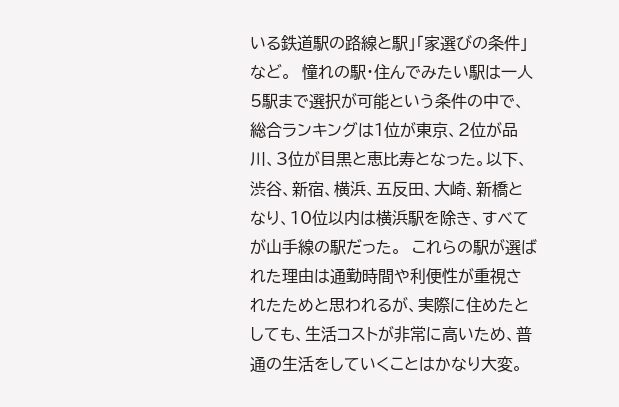いる鉄道駅の路線と駅」「家選びの条件」など。  憧れの駅・住んでみたい駅は一人5駅まで選択が可能という条件の中で、総合ランキングは1位が東京、2位が品川、3位が目黒と恵比寿となった。以下、渋谷、新宿、横浜、五反田、大崎、新橋となり、10位以内は横浜駅を除き、すべてが山手線の駅だった。  これらの駅が選ばれた理由は通勤時間や利便性が重視されたためと思われるが、実際に住めたとしても、生活コストが非常に高いため、普通の生活をしていくことはかなり大変。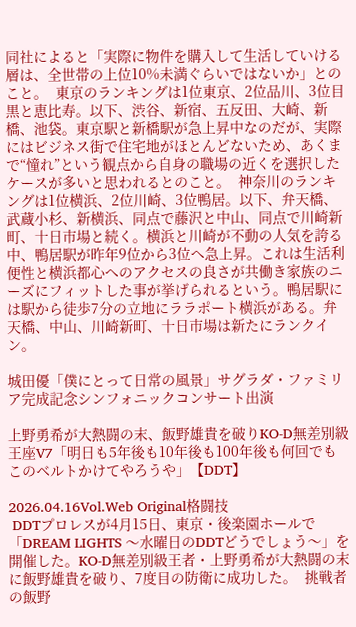同社によると「実際に物件を購入して生活していける層は、全世帯の上位10%未満ぐらいではないか」とのこと。  東京のランキングは1位東京、2位品川、3位目黒と恵比寿。以下、渋谷、新宿、五反田、大崎、新橋、池袋。東京駅と新橋駅が急上昇中なのだが、実際にはビジネス街で住宅地がほとんどないため、あくまで“憧れ”という観点から自身の職場の近くを選択したケースが多いと思われるとのこと。  神奈川のランキングは1位横浜、2位川崎、3位鴨居。以下、弁天橋、武蔵小杉、新横浜、同点で藤沢と中山、同点で川崎新町、十日市場と続く。横浜と川崎が不動の人気を誇る中、鴨居駅が昨年9位から3位へ急上昇。これは生活利便性と横浜都心へのアクセスの良さが共働き家族のニーズにフィットした事が挙げられるという。鴨居駅には駅から徒歩7分の立地にララポート横浜がある。弁天橋、中山、川崎新町、十日市場は新たにランクイン。

城田優「僕にとって日常の風景」サグラダ・ファミリア完成記念シンフォニックコンサート出演

上野勇希が大熱闘の末、飯野雄貴を破りKO-D無差別級王座V7「明日も5年後も10年後も100年後も何回でもこのベルトかけてやろうや」【DDT】

2026.04.16Vol.Web Original格闘技
 DDTプロレスが4月15日、東京・後楽園ホールで「DREAM LIGHTS 〜水曜日のDDTどうでしょう〜」を開催した。KO-D無差別級王者・上野勇希が大熱闘の末に飯野雄貴を破り、7度目の防衛に成功した。  挑戦者の飯野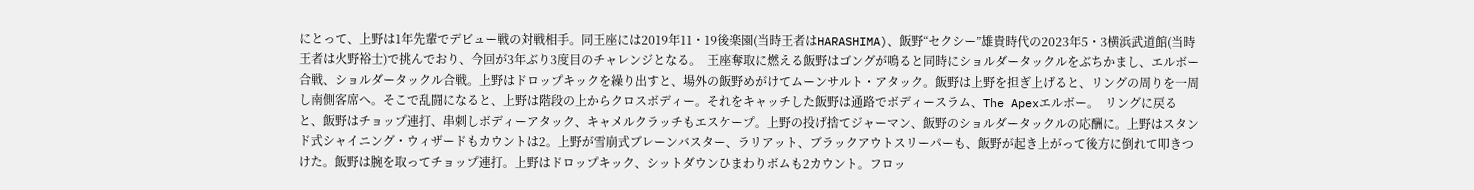にとって、上野は1年先輩でデビュー戦の対戦相手。同王座には2019年11・19後楽園(当時王者はHARASHIMA)、飯野“セクシー”雄貴時代の2023年5・3横浜武道館(当時王者は火野裕士)で挑んでおり、今回が3年ぶり3度目のチャレンジとなる。  王座奪取に燃える飯野はゴングが鳴ると同時にショルダータックルをぶちかまし、エルボー合戦、ショルダータックル合戦。上野はドロップキックを繰り出すと、場外の飯野めがけてムーンサルト・アタック。飯野は上野を担ぎ上げると、リングの周りを一周し南側客席へ。そこで乱闘になると、上野は階段の上からクロスボディー。それをキャッチした飯野は通路でボディースラム、The Apexエルボー。  リングに戻ると、飯野はチョップ連打、串刺しボディーアタック、キャメルクラッチもエスケープ。上野の投げ捨てジャーマン、飯野のショルダータックルの応酬に。上野はスタンド式シャイニング・ウィザードもカウントは2。上野が雪崩式ブレーンバスター、ラリアット、ブラックアウトスリーパーも、飯野が起き上がって後方に倒れて叩きつけた。飯野は腕を取ってチョップ連打。上野はドロップキック、シットダウンひまわりボムも2カウント。フロッ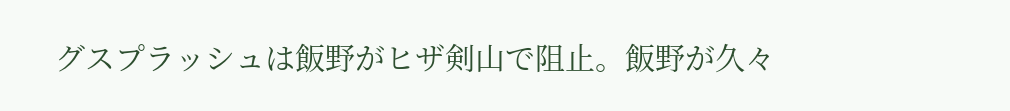グスプラッシュは飯野がヒザ剣山で阻止。飯野が久々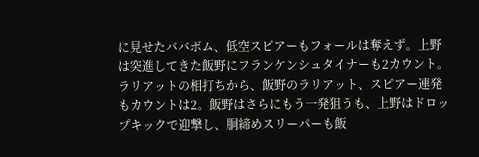に見せたババボム、低空スピアーもフォールは奪えず。上野は突進してきた飯野にフランケンシュタイナーも2カウント。ラリアットの相打ちから、飯野のラリアット、スピアー連発もカウントは2。飯野はさらにもう一発狙うも、上野はドロップキックで迎撃し、胴締めスリーパーも飯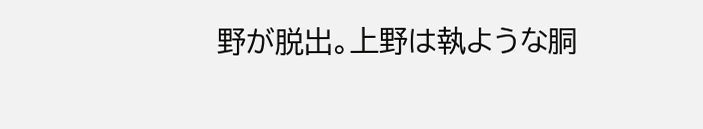野が脱出。上野は執ような胴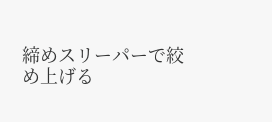締めスリーパーで絞め上げる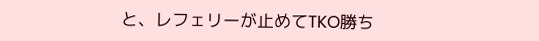と、レフェリーが止めてTKO勝ち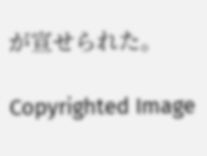が宣せられた。

Copyrighted Image